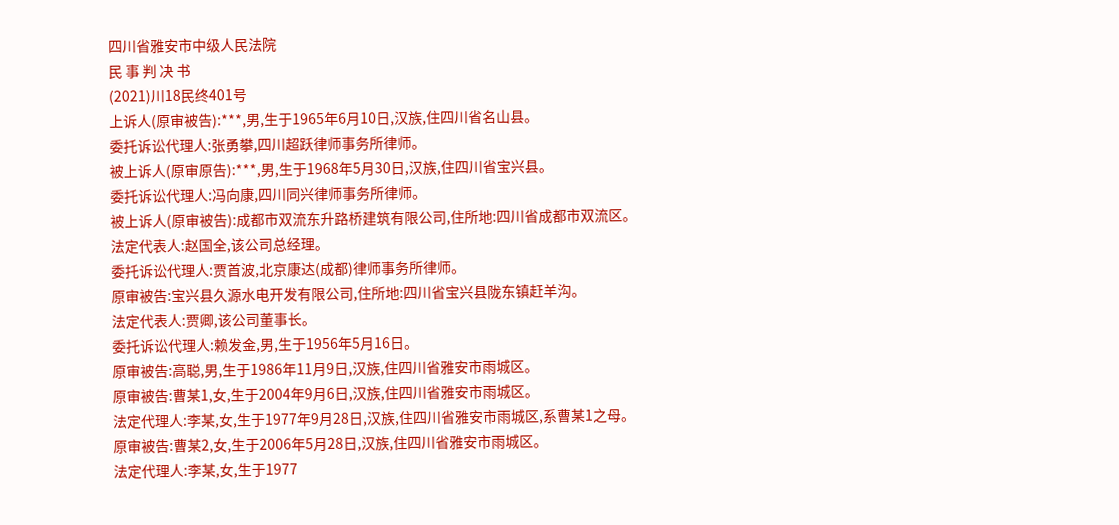四川省雅安市中级人民法院
民 事 判 决 书
(2021)川18民终401号
上诉人(原审被告):***,男,生于1965年6月10日,汉族,住四川省名山县。
委托诉讼代理人:张勇攀,四川超跃律师事务所律师。
被上诉人(原审原告):***,男,生于1968年5月30日,汉族,住四川省宝兴县。
委托诉讼代理人:冯向康,四川同兴律师事务所律师。
被上诉人(原审被告):成都市双流东升路桥建筑有限公司,住所地:四川省成都市双流区。
法定代表人:赵国全,该公司总经理。
委托诉讼代理人:贾首波,北京康达(成都)律师事务所律师。
原审被告:宝兴县久源水电开发有限公司,住所地:四川省宝兴县陇东镇赶羊沟。
法定代表人:贾卿,该公司董事长。
委托诉讼代理人:赖发金,男,生于1956年5月16日。
原审被告:高聪,男,生于1986年11月9日,汉族,住四川省雅安市雨城区。
原审被告:曹某1,女,生于2004年9月6日,汉族,住四川省雅安市雨城区。
法定代理人:李某,女,生于1977年9月28日,汉族,住四川省雅安市雨城区,系曹某1之母。
原审被告:曹某2,女,生于2006年5月28日,汉族,住四川省雅安市雨城区。
法定代理人:李某,女,生于1977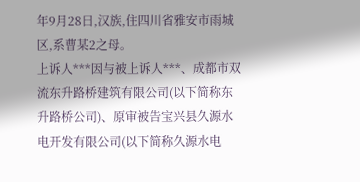年9月28日,汉族,住四川省雅安市雨城区,系曹某2之母。
上诉人***因与被上诉人***、成都市双流东升路桥建筑有限公司(以下简称东升路桥公司)、原审被告宝兴县久源水电开发有限公司(以下简称久源水电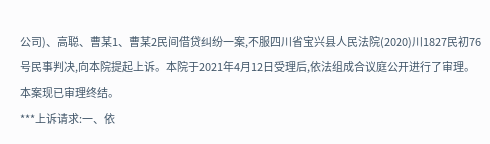公司)、高聪、曹某1、曹某2民间借贷纠纷一案,不服四川省宝兴县人民法院(2020)川1827民初76号民事判决,向本院提起上诉。本院于2021年4月12日受理后,依法组成合议庭公开进行了审理。本案现已审理终结。
***上诉请求:一、依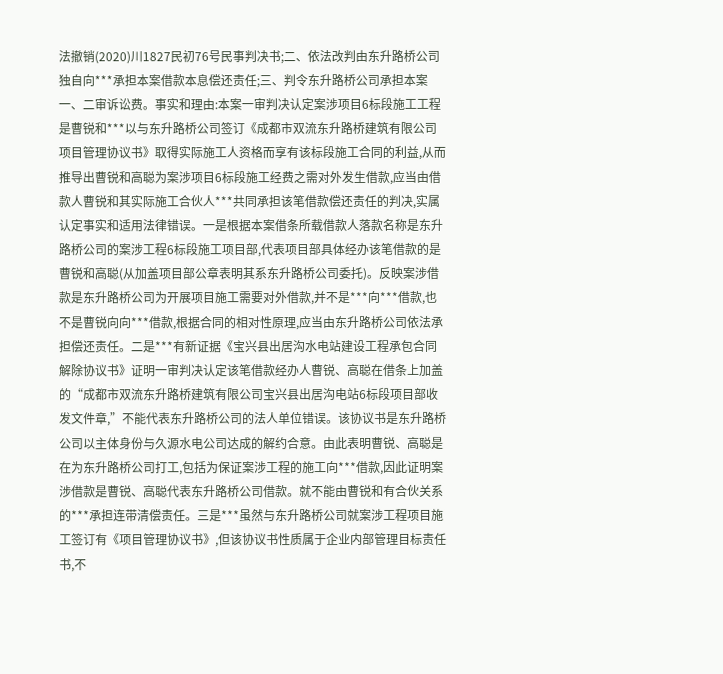法撤销(2020)川1827民初76号民事判决书;二、依法改判由东升路桥公司独自向***承担本案借款本息偿还责任;三、判令东升路桥公司承担本案一、二审诉讼费。事实和理由:本案一审判决认定案涉项目6标段施工工程是曹锐和***以与东升路桥公司签订《成都市双流东升路桥建筑有限公司项目管理协议书》取得实际施工人资格而享有该标段施工合同的利益,从而推导出曹锐和高聪为案涉项目6标段施工经费之需对外发生借款,应当由借款人曹锐和其实际施工合伙人***共同承担该笔借款偿还责任的判决,实属认定事实和适用法律错误。一是根据本案借条所载借款人落款名称是东升路桥公司的案涉工程6标段施工项目部,代表项目部具体经办该笔借款的是曹锐和高聪(从加盖项目部公章表明其系东升路桥公司委托)。反映案涉借款是东升路桥公司为开展项目施工需要对外借款,并不是***向***借款,也不是曹锐向向***借款,根据合同的相对性原理,应当由东升路桥公司依法承担偿还责任。二是***有新证据《宝兴县出居沟水电站建设工程承包合同解除协议书》证明一审判决认定该笔借款经办人曹锐、高聪在借条上加盖的“成都市双流东升路桥建筑有限公司宝兴县出居沟电站6标段项目部收发文件章,”不能代表东升路桥公司的法人单位错误。该协议书是东升路桥公司以主体身份与久源水电公司达成的解约合意。由此表明曹锐、高聪是在为东升路桥公司打工,包括为保证案涉工程的施工向***借款,因此证明案涉借款是曹锐、高聪代表东升路桥公司借款。就不能由曹锐和有合伙关系的***承担连带清偿责任。三是***虽然与东升路桥公司就案涉工程项目施工签订有《项目管理协议书》,但该协议书性质属于企业内部管理目标责任书,不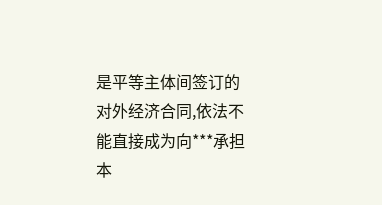是平等主体间签订的对外经济合同,依法不能直接成为向***承担本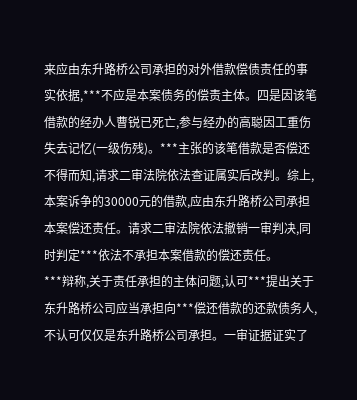来应由东升路桥公司承担的对外借款偿债责任的事实依据,***不应是本案债务的偿责主体。四是因该笔借款的经办人曹锐已死亡,参与经办的高聪因工重伤失去记忆(一级伤残)。***主张的该笔借款是否偿还不得而知,请求二审法院依法查证属实后改判。综上,本案诉争的30000元的借款,应由东升路桥公司承担本案偿还责任。请求二审法院依法撤销一审判决,同时判定***依法不承担本案借款的偿还责任。
***辩称,关于责任承担的主体问题,认可***提出关于东升路桥公司应当承担向***偿还借款的还款债务人,不认可仅仅是东升路桥公司承担。一审证据证实了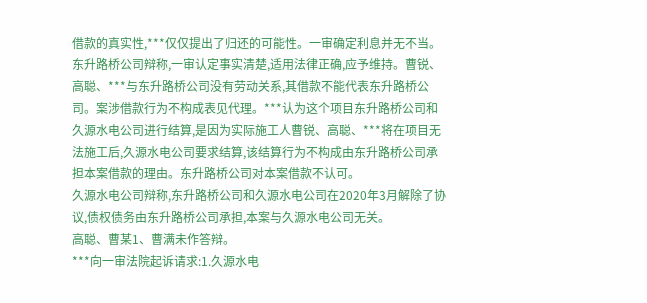借款的真实性,***仅仅提出了归还的可能性。一审确定利息并无不当。
东升路桥公司辩称,一审认定事实清楚,适用法律正确,应予维持。曹锐、高聪、***与东升路桥公司没有劳动关系,其借款不能代表东升路桥公司。案涉借款行为不构成表见代理。***认为这个项目东升路桥公司和久源水电公司进行结算,是因为实际施工人曹锐、高聪、***将在项目无法施工后,久源水电公司要求结算,该结算行为不构成由东升路桥公司承担本案借款的理由。东升路桥公司对本案借款不认可。
久源水电公司辩称,东升路桥公司和久源水电公司在2020年3月解除了协议,债权债务由东升路桥公司承担,本案与久源水电公司无关。
高聪、曹某1、曹满未作答辩。
***向一审法院起诉请求:1.久源水电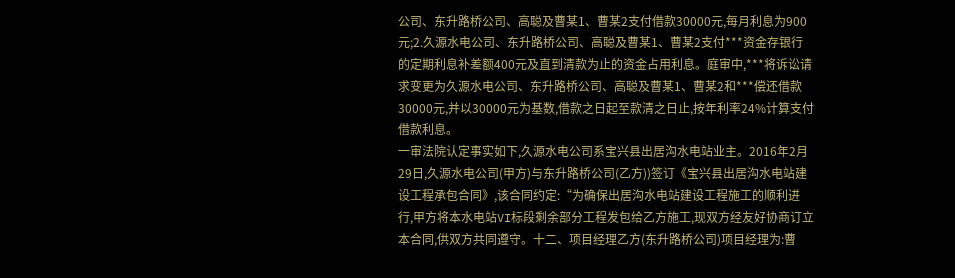公司、东升路桥公司、高聪及曹某1、曹某2支付借款30000元,每月利息为900元;2.久源水电公司、东升路桥公司、高聪及曹某1、曹某2支付***资金存银行的定期利息补差额400元及直到清款为止的资金占用利息。庭审中,***将诉讼请求变更为久源水电公司、东升路桥公司、高聪及曹某1、曹某2和***偿还借款30000元,并以30000元为基数,借款之日起至款清之日止,按年利率24%计算支付借款利息。
一审法院认定事实如下,久源水电公司系宝兴县出居沟水电站业主。2016年2月29日,久源水电公司(甲方)与东升路桥公司(乙方))签订《宝兴县出居沟水电站建设工程承包合同》,该合同约定:“为确保出居沟水电站建设工程施工的顺利进行,甲方将本水电站VI标段剩余部分工程发包给乙方施工,现双方经友好协商订立本合同,供双方共同遵守。十二、项目经理乙方(东升路桥公司)项目经理为:曹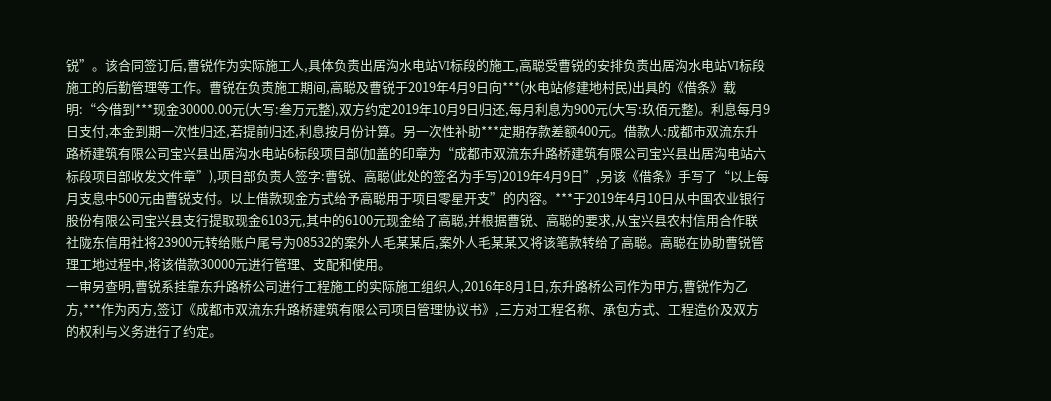锐”。该合同签订后,曹锐作为实际施工人,具体负责出居沟水电站VI标段的施工,高聪受曹锐的安排负责出居沟水电站VI标段施工的后勤管理等工作。曹锐在负责施工期间,高聪及曹锐于2019年4月9日向***(水电站修建地村民)出具的《借条》载明:“今借到***现金30000.00元(大写:叁万元整),双方约定2019年10月9日归还,每月利息为900元(大写:玖佰元整)。利息每月9日支付,本金到期一次性归还,若提前归还,利息按月份计算。另一次性补助***定期存款差额400元。借款人:成都市双流东升路桥建筑有限公司宝兴县出居沟水电站6标段项目部(加盖的印章为“成都市双流东升路桥建筑有限公司宝兴县出居沟电站六标段项目部收发文件章”),项目部负责人签字:曹锐、高聪(此处的签名为手写)2019年4月9日”,另该《借条》手写了“以上每月支息中500元由曹锐支付。以上借款现金方式给予高聪用于项目零星开支”的内容。***于2019年4月10日从中国农业银行股份有限公司宝兴县支行提取现金6103元,其中的6100元现金给了高聪,并根据曹锐、高聪的要求,从宝兴县农村信用合作联社陇东信用社将23900元转给账户尾号为08532的案外人毛某某后,案外人毛某某又将该笔款转给了高聪。高聪在协助曹锐管理工地过程中,将该借款30000元进行管理、支配和使用。
一审另查明,曹锐系挂靠东升路桥公司进行工程施工的实际施工组织人,2016年8月1日,东升路桥公司作为甲方,曹锐作为乙方,***作为丙方,签订《成都市双流东升路桥建筑有限公司项目管理协议书》,三方对工程名称、承包方式、工程造价及双方的权利与义务进行了约定。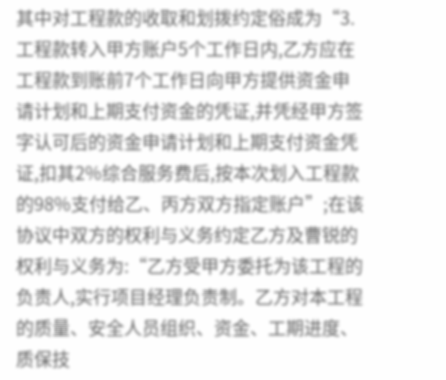其中对工程款的收取和划拨约定俗成为“3.工程款转入甲方账户5个工作日内,乙方应在工程款到账前7个工作日向甲方提供资金申请计划和上期支付资金的凭证,并凭经甲方签字认可后的资金申请计划和上期支付资金凭证,扣其2%综合服务费后,按本次划入工程款的98%支付给乙、丙方双方指定账户”;在该协议中双方的权利与义务约定乙方及曹锐的权利与义务为:“乙方受甲方委托为该工程的负责人,实行项目经理负责制。乙方对本工程的质量、安全人员组织、资金、工期进度、质保技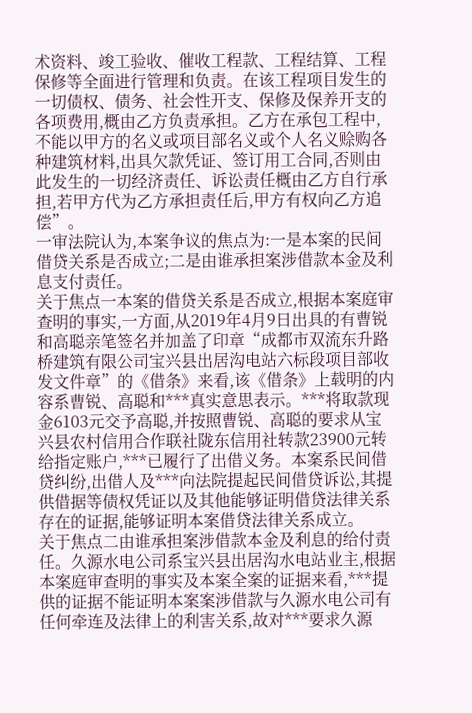术资料、竣工验收、催收工程款、工程结算、工程保修等全面进行管理和负责。在该工程项目发生的一切债权、债务、社会性开支、保修及保养开支的各项费用,概由乙方负责承担。乙方在承包工程中,不能以甲方的名义或项目部名义或个人名义赊购各种建筑材料,出具欠款凭证、签订用工合同,否则由此发生的一切经济责任、诉讼责任概由乙方自行承担,若甲方代为乙方承担责任后,甲方有权向乙方追偿”。
一审法院认为,本案争议的焦点为:一是本案的民间借贷关系是否成立;二是由谁承担案涉借款本金及利息支付责任。
关于焦点一本案的借贷关系是否成立,根据本案庭审查明的事实,一方面,从2019年4月9日出具的有曹锐和高聪亲笔签名并加盖了印章“成都市双流东升路桥建筑有限公司宝兴县出居沟电站六标段项目部收发文件章”的《借条》来看,该《借条》上载明的内容系曹锐、高聪和***真实意思表示。***将取款现金6103元交予高聪,并按照曹锐、高聪的要求从宝兴县农村信用合作联社陇东信用社转款23900元转给指定账户,***已履行了出借义务。本案系民间借贷纠纷,出借人及***向法院提起民间借贷诉讼,其提供借据等债权凭证以及其他能够证明借贷法律关系存在的证据,能够证明本案借贷法律关系成立。
关于焦点二由谁承担案涉借款本金及利息的给付责任。久源水电公司系宝兴县出居沟水电站业主,根据本案庭审查明的事实及本案全案的证据来看,***提供的证据不能证明本案案涉借款与久源水电公司有任何牵连及法律上的利害关系,故对***要求久源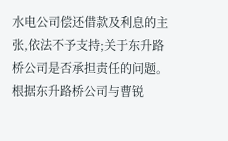水电公司偿还借款及利息的主张,依法不予支持;关于东升路桥公司是否承担责任的问题。根据东升路桥公司与曹锐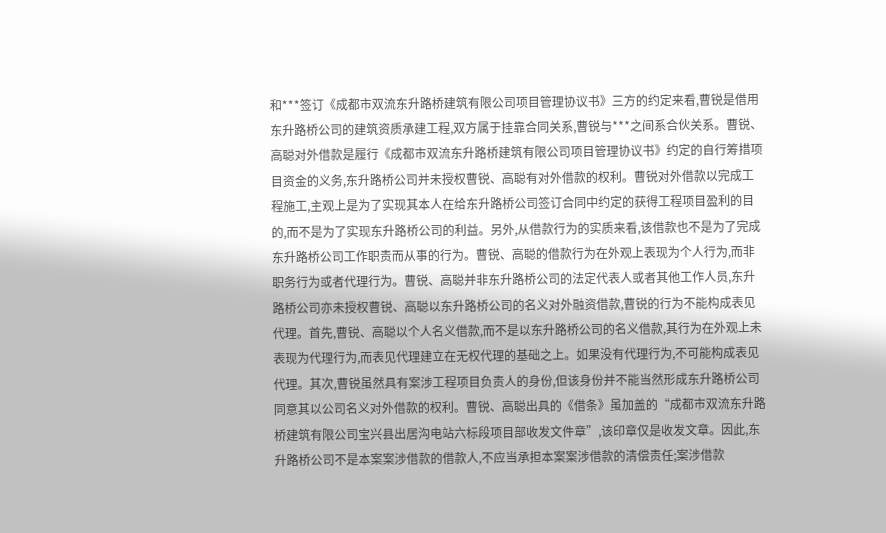和***签订《成都市双流东升路桥建筑有限公司项目管理协议书》三方的约定来看,曹锐是借用东升路桥公司的建筑资质承建工程,双方属于挂靠合同关系,曹锐与***之间系合伙关系。曹锐、高聪对外借款是履行《成都市双流东升路桥建筑有限公司项目管理协议书》约定的自行筹措项目资金的义务,东升路桥公司并未授权曹锐、高聪有对外借款的权利。曹锐对外借款以完成工程施工,主观上是为了实现其本人在给东升路桥公司签订合同中约定的获得工程项目盈利的目的,而不是为了实现东升路桥公司的利益。另外,从借款行为的实质来看,该借款也不是为了完成东升路桥公司工作职责而从事的行为。曹锐、高聪的借款行为在外观上表现为个人行为,而非职务行为或者代理行为。曹锐、高聪并非东升路桥公司的法定代表人或者其他工作人员,东升路桥公司亦未授权曹锐、高聪以东升路桥公司的名义对外融资借款,曹锐的行为不能构成表见代理。首先,曹锐、高聪以个人名义借款,而不是以东升路桥公司的名义借款,其行为在外观上未表现为代理行为,而表见代理建立在无权代理的基础之上。如果没有代理行为,不可能构成表见代理。其次,曹锐虽然具有案涉工程项目负责人的身份,但该身份并不能当然形成东升路桥公司同意其以公司名义对外借款的权利。曹锐、高聪出具的《借条》虽加盖的“成都市双流东升路桥建筑有限公司宝兴县出居沟电站六标段项目部收发文件章”,该印章仅是收发文章。因此,东升路桥公司不是本案案涉借款的借款人,不应当承担本案案涉借款的清偿责任;案涉借款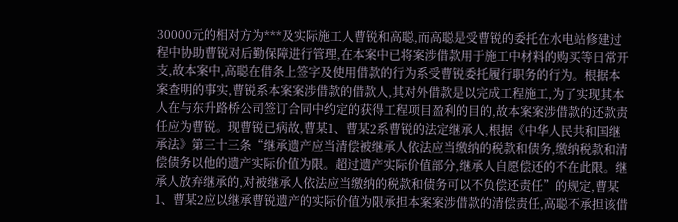30000元的相对方为***及实际施工人曹锐和高聪,而高聪是受曹锐的委托在水电站修建过程中协助曹锐对后勤保障进行管理,在本案中已将案涉借款用于施工中材料的购买等日常开支,故本案中,高聪在借条上签字及使用借款的行为系受曹锐委托履行职务的行为。根据本案查明的事实,曹锐系本案案涉借款的借款人,其对外借款是以完成工程施工,为了实现其本人在与东升路桥公司签订合同中约定的获得工程项目盈利的目的,故本案案涉借款的还款责任应为曹锐。现曹锐已病故,曹某1、曹某2系曹锐的法定继承人,根据《中华人民共和国继承法》第三十三条“继承遗产应当清偿被继承人依法应当缴纳的税款和债务,缴纳税款和清偿债务以他的遗产实际价值为限。超过遗产实际价值部分,继承人自愿偿还的不在此限。继承人放弃继承的,对被继承人依法应当缴纳的税款和债务可以不负偿还责任”的规定,曹某1、曹某2应以继承曹锐遗产的实际价值为限承担本案案涉借款的清偿责任,高聪不承担该借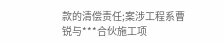款的清偿责任;案涉工程系曹锐与***合伙施工项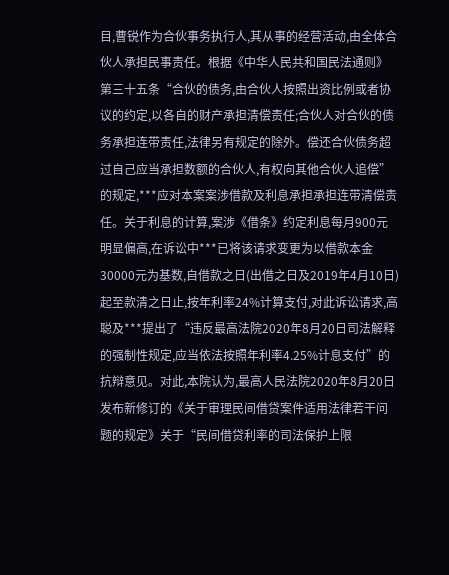目,曹锐作为合伙事务执行人,其从事的经营活动,由全体合伙人承担民事责任。根据《中华人民共和国民法通则》第三十五条“合伙的债务,由合伙人按照出资比例或者协议的约定,以各自的财产承担清偿责任;合伙人对合伙的债务承担连带责任,法律另有规定的除外。偿还合伙债务超过自己应当承担数额的合伙人,有权向其他合伙人追偿”的规定,***应对本案案涉借款及利息承担承担连带清偿责任。关于利息的计算,案涉《借条》约定利息每月900元明显偏高,在诉讼中***已将该请求变更为以借款本金30000元为基数,自借款之日(出借之日及2019年4月10日)起至款清之日止,按年利率24%计算支付,对此诉讼请求,高聪及***提出了“违反最高法院2020年8月20日司法解释的强制性规定,应当依法按照年利率4.25%计息支付”的抗辩意见。对此,本院认为,最高人民法院2020年8月20日发布新修订的《关于审理民间借贷案件适用法律若干问题的规定》关于“民间借贷利率的司法保护上限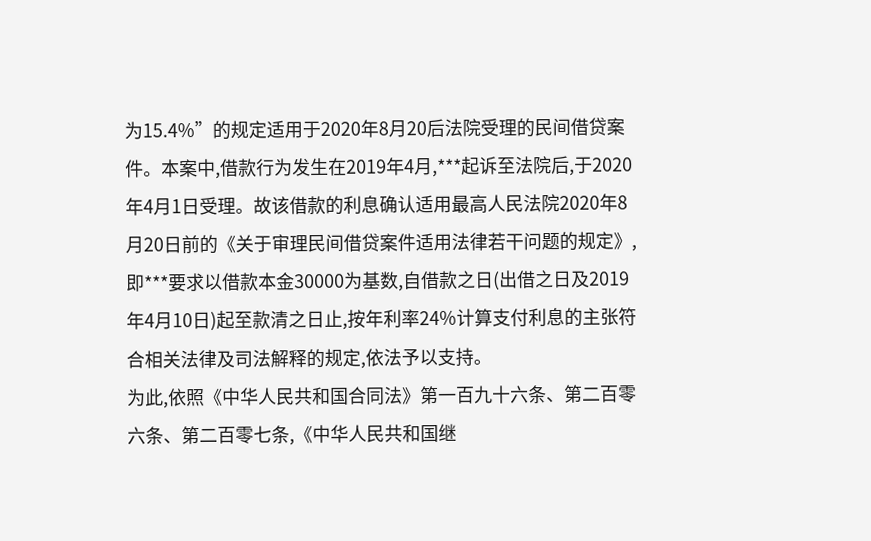为15.4%”的规定适用于2020年8月20后法院受理的民间借贷案件。本案中,借款行为发生在2019年4月,***起诉至法院后,于2020年4月1日受理。故该借款的利息确认适用最高人民法院2020年8月20日前的《关于审理民间借贷案件适用法律若干问题的规定》,即***要求以借款本金30000为基数,自借款之日(出借之日及2019年4月10日)起至款清之日止,按年利率24%计算支付利息的主张符合相关法律及司法解释的规定,依法予以支持。
为此,依照《中华人民共和国合同法》第一百九十六条、第二百零六条、第二百零七条,《中华人民共和国继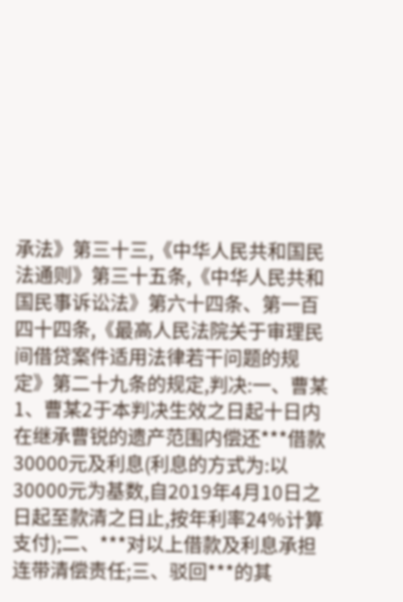承法》第三十三,《中华人民共和国民法通则》第三十五条,《中华人民共和国民事诉讼法》第六十四条、第一百四十四条,《最高人民法院关于审理民间借贷案件适用法律若干问题的规定》第二十九条的规定,判决:一、曹某1、曹某2于本判决生效之日起十日内在继承曹锐的遗产范围内偿还***借款30000元及利息(利息的方式为:以30000元为基数,自2019年4月10日之日起至款清之日止,按年利率24%计算支付);二、***对以上借款及利息承担连带清偿责任;三、驳回***的其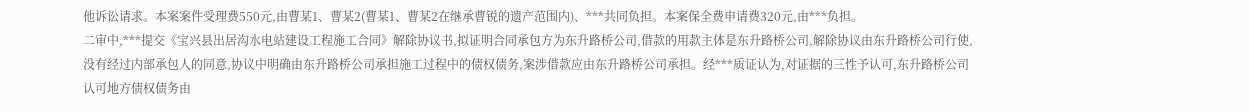他诉讼请求。本案案件受理费550元,由曹某1、曹某2(曹某1、曹某2在继承曹锐的遗产范围内)、***共同负担。本案保全费申请费320元,由***负担。
二审中,***提交《宝兴县出居沟水电站建设工程施工合同》解除协议书,拟证明合同承包方为东升路桥公司,借款的用款主体是东升路桥公司,解除协议由东升路桥公司行使,没有经过内部承包人的同意,协议中明确由东升路桥公司承担施工过程中的债权债务,案涉借款应由东升路桥公司承担。经***质证认为,对证据的三性予认可,东升路桥公司认可地方债权债务由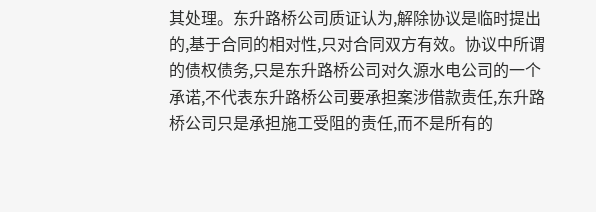其处理。东升路桥公司质证认为,解除协议是临时提出的,基于合同的相对性,只对合同双方有效。协议中所谓的债权债务,只是东升路桥公司对久源水电公司的一个承诺,不代表东升路桥公司要承担案涉借款责任,东升路桥公司只是承担施工受阻的责任,而不是所有的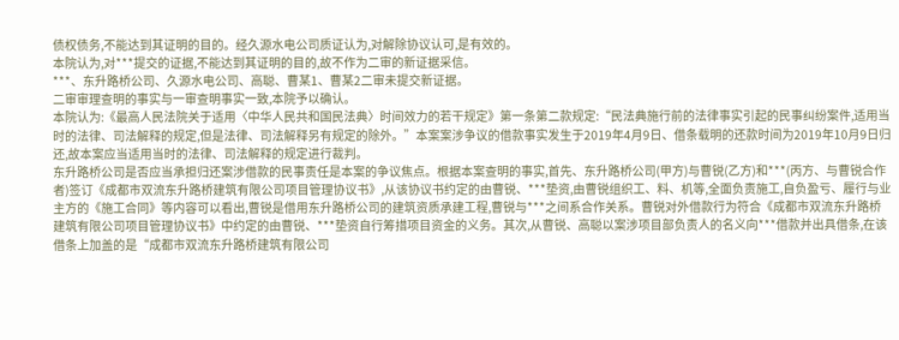债权债务,不能达到其证明的目的。经久源水电公司质证认为,对解除协议认可,是有效的。
本院认为,对***提交的证据,不能达到其证明的目的,故不作为二审的新证据采信。
***、东升路桥公司、久源水电公司、高聪、曹某1、曹某2二审未提交新证据。
二审审理查明的事实与一审查明事实一致,本院予以确认。
本院认为:《最高人民法院关于适用〈中华人民共和国民法典〉时间效力的若干规定》第一条第二款规定:“民法典施行前的法律事实引起的民事纠纷案件,适用当时的法律、司法解释的规定,但是法律、司法解释另有规定的除外。”本案案涉争议的借款事实发生于2019年4月9日、借条载明的还款时间为2019年10月9日归还,故本案应当适用当时的法律、司法解释的规定进行裁判。
东升路桥公司是否应当承担归还案涉借款的民事责任是本案的争议焦点。根据本案查明的事实,首先、东升路桥公司(甲方)与曹锐(乙方)和***(丙方、与曹锐合作者)签订《成都市双流东升路桥建筑有限公司项目管理协议书》,从该协议书约定的由曹锐、***垫资,由曹锐组织工、料、机等,全面负责施工,自负盈亏、履行与业主方的《施工合同》等内容可以看出,曹锐是借用东升路桥公司的建筑资质承建工程,曹锐与***之间系合作关系。曹锐对外借款行为符合《成都市双流东升路桥建筑有限公司项目管理协议书》中约定的由曹锐、***垫资自行筹措项目资金的义务。其次,从曹锐、高聪以案涉项目部负责人的名义向***借款并出具借条,在该借条上加盖的是“成都市双流东升路桥建筑有限公司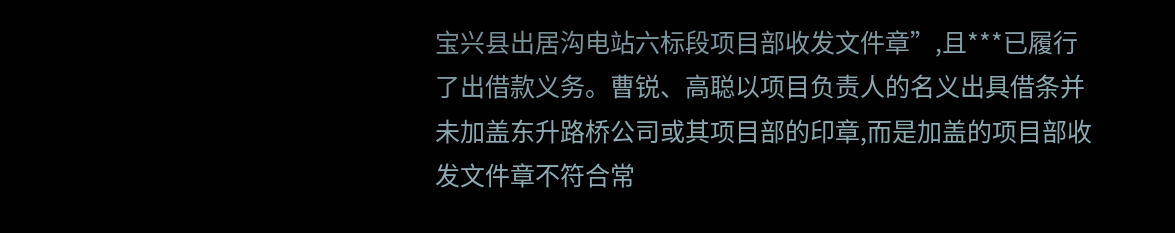宝兴县出居沟电站六标段项目部收发文件章”,且***已履行了出借款义务。曹锐、高聪以项目负责人的名义出具借条并未加盖东升路桥公司或其项目部的印章,而是加盖的项目部收发文件章不符合常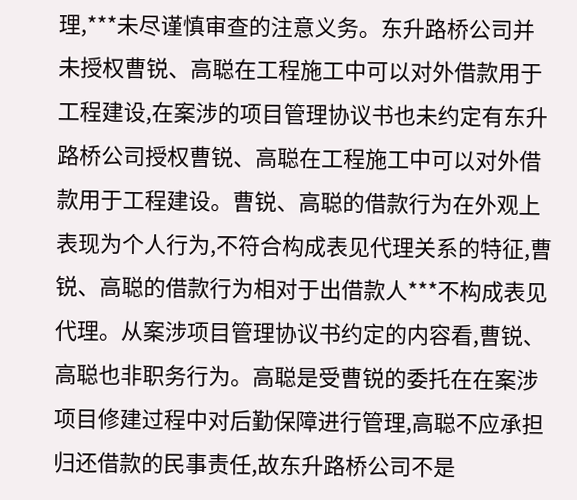理,***未尽谨慎审查的注意义务。东升路桥公司并未授权曹锐、高聪在工程施工中可以对外借款用于工程建设,在案涉的项目管理协议书也未约定有东升路桥公司授权曹锐、高聪在工程施工中可以对外借款用于工程建设。曹锐、高聪的借款行为在外观上表现为个人行为,不符合构成表见代理关系的特征,曹锐、高聪的借款行为相对于出借款人***不构成表见代理。从案涉项目管理协议书约定的内容看,曹锐、高聪也非职务行为。高聪是受曹锐的委托在在案涉项目修建过程中对后勤保障进行管理,高聪不应承担归还借款的民事责任,故东升路桥公司不是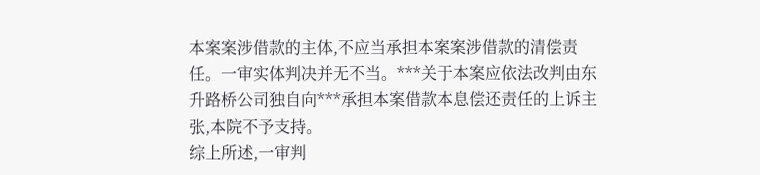本案案涉借款的主体,不应当承担本案案涉借款的清偿责任。一审实体判决并无不当。***关于本案应依法改判由东升路桥公司独自向***承担本案借款本息偿还责任的上诉主张,本院不予支持。
综上所述,一审判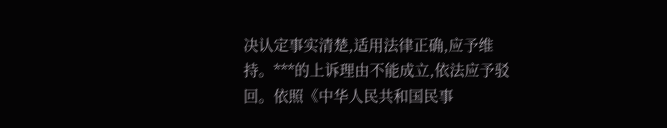决认定事实清楚,适用法律正确,应予维持。***的上诉理由不能成立,依法应予驳回。依照《中华人民共和国民事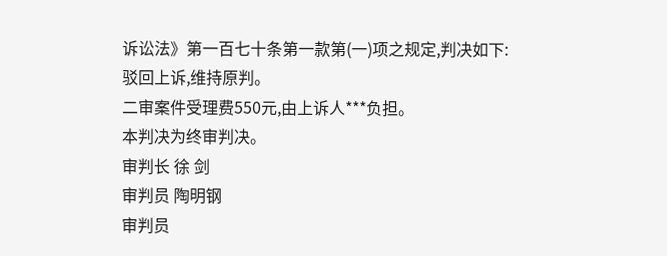诉讼法》第一百七十条第一款第(一)项之规定,判决如下:
驳回上诉,维持原判。
二审案件受理费550元,由上诉人***负担。
本判决为终审判决。
审判长 徐 剑
审判员 陶明钢
审判员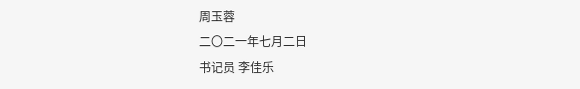周玉蓉
二〇二一年七月二日
书记员 李佳乐